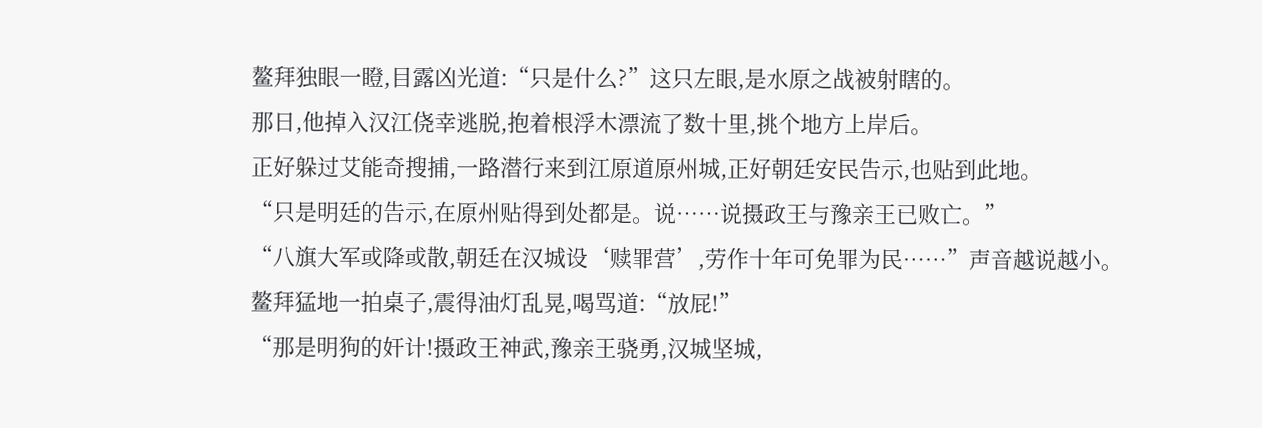鳌拜独眼一瞪,目露凶光道:“只是什么?”这只左眼,是水原之战被射瞎的。
那日,他掉入汉江侥幸逃脱,抱着根浮木漂流了数十里,挑个地方上岸后。
正好躲过艾能奇搜捕,一路潜行来到江原道原州城,正好朝廷安民告示,也贴到此地。
“只是明廷的告示,在原州贴得到处都是。说……说摄政王与豫亲王已败亡。”
“八旗大军或降或散,朝廷在汉城设‘赎罪营’,劳作十年可免罪为民……”声音越说越小。
鳌拜猛地一拍桌子,震得油灯乱晃,喝骂道:“放屁!”
“那是明狗的奸计!摄政王神武,豫亲王骁勇,汉城坚城,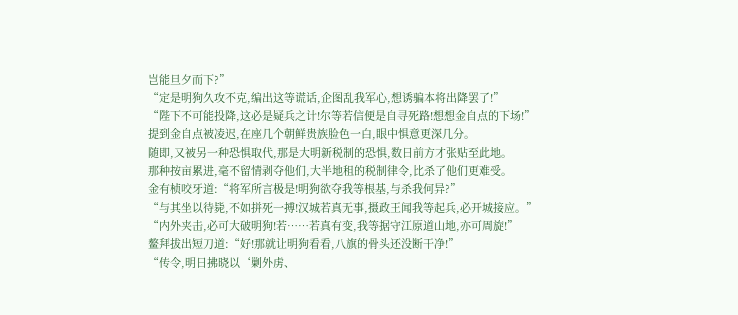岂能旦夕而下?”
“定是明狗久攻不克,编出这等谎话,企图乱我军心,想诱骗本将出降罢了!”
“陛下不可能投降,这必是疑兵之计!尔等若信便是自寻死路!想想金自点的下场!”
提到金自点被凌迟,在座几个朝鲜贵族脸色一白,眼中惧意更深几分。
随即,又被另一种恐惧取代,那是大明新税制的恐惧,数日前方才张贴至此地。
那种按亩累进,毫不留情剥夺他们,大半地租的税制律令,比杀了他们更难受。
金有桢咬牙道:“将军所言极是!明狗欲夺我等根基,与杀我何异?”
“与其坐以待毙,不如拼死一搏!汉城若真无事,摄政王闻我等起兵,必开城接应。”
“内外夹击,必可大破明狗!若……若真有变,我等据守江原道山地,亦可周旋!”
鳌拜拔出短刀道:“好!那就让明狗看看,八旗的骨头还没断干净!”
“传令,明日拂晓以‘剿外虏、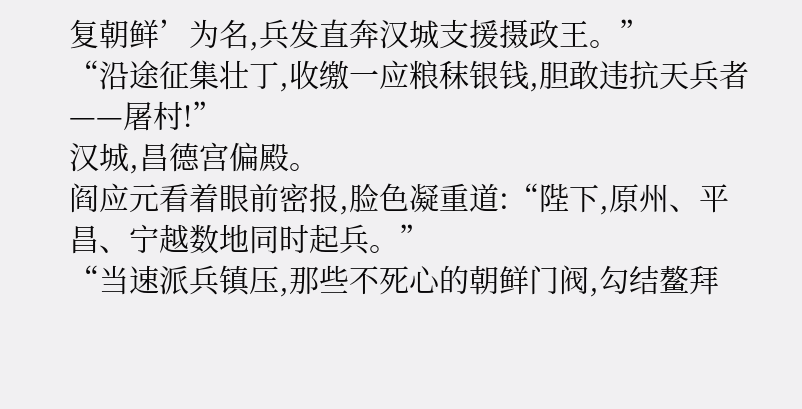复朝鲜’为名,兵发直奔汉城支援摄政王。”
“沿途征集壮丁,收缴一应粮秣银钱,胆敢违抗天兵者——屠村!”
汉城,昌德宫偏殿。
阎应元看着眼前密报,脸色凝重道:“陛下,原州、平昌、宁越数地同时起兵。”
“当速派兵镇压,那些不死心的朝鲜门阀,勾结鳌拜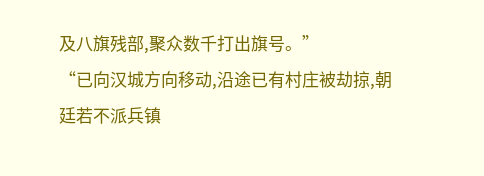及八旗残部,聚众数千打出旗号。”
“已向汉城方向移动,沿途已有村庄被劫掠,朝廷若不派兵镇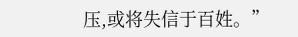压,或将失信于百姓。”